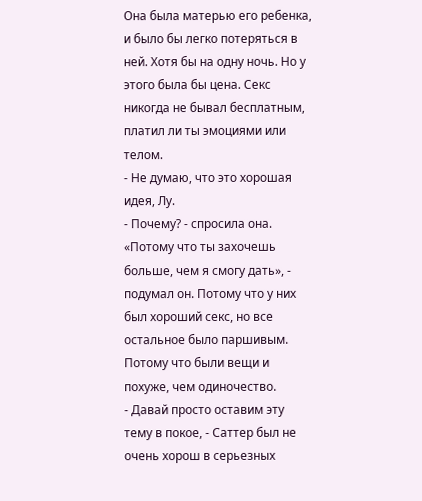Она была матерью его ребенка, и было бы легко потеряться в ней. Хотя бы на одну ночь. Но у этого была бы цена. Секс никогда не бывал бесплатным, платил ли ты эмоциями или телом.
- Не думаю, что это хорошая идея, Лу.
- Почему? - спросила она.
«Потому что ты захочешь больше, чем я смогу дать», - подумал он. Потому что у них был хороший секс, но все остальное было паршивым. Потому что были вещи и похуже, чем одиночество.
- Давай просто оставим эту тему в покое, - Саттер был не очень хорош в серьезных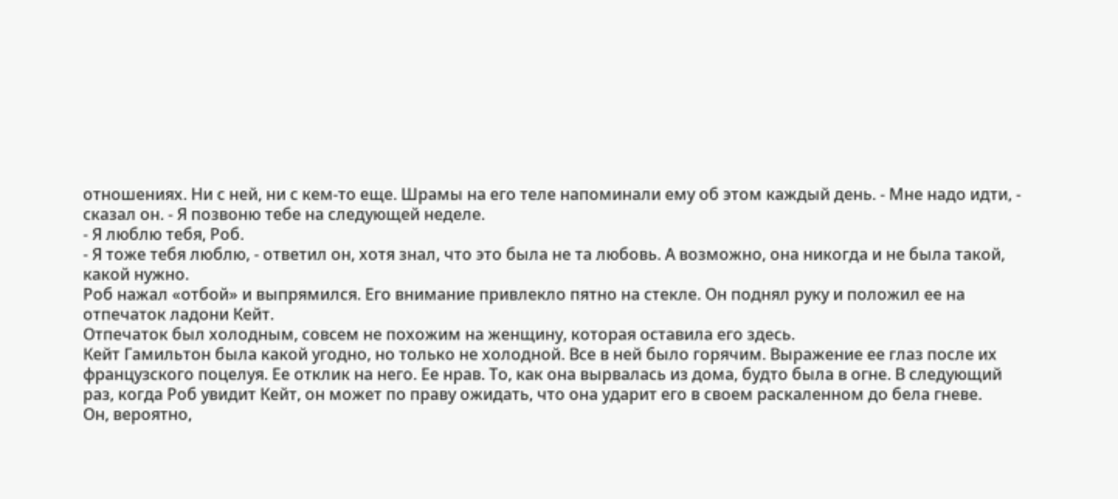отношениях. Ни с ней, ни с кем-то еще. Шрамы на его теле напоминали ему об этом каждый день. - Мне надо идти, - сказал он. - Я позвоню тебе на следующей неделе.
- Я люблю тебя, Роб.
- Я тоже тебя люблю, - ответил он, хотя знал, что это была не та любовь. А возможно, она никогда и не была такой, какой нужно.
Роб нажал «отбой» и выпрямился. Его внимание привлекло пятно на стекле. Он поднял руку и положил ее на отпечаток ладони Кейт.
Отпечаток был холодным, совсем не похожим на женщину, которая оставила его здесь.
Кейт Гамильтон была какой угодно, но только не холодной. Все в ней было горячим. Выражение ее глаз после их французского поцелуя. Ее отклик на него. Ее нрав. То, как она вырвалась из дома, будто была в огне. В следующий раз, когда Роб увидит Кейт, он может по праву ожидать, что она ударит его в своем раскаленном до бела гневе.
Он, вероятно,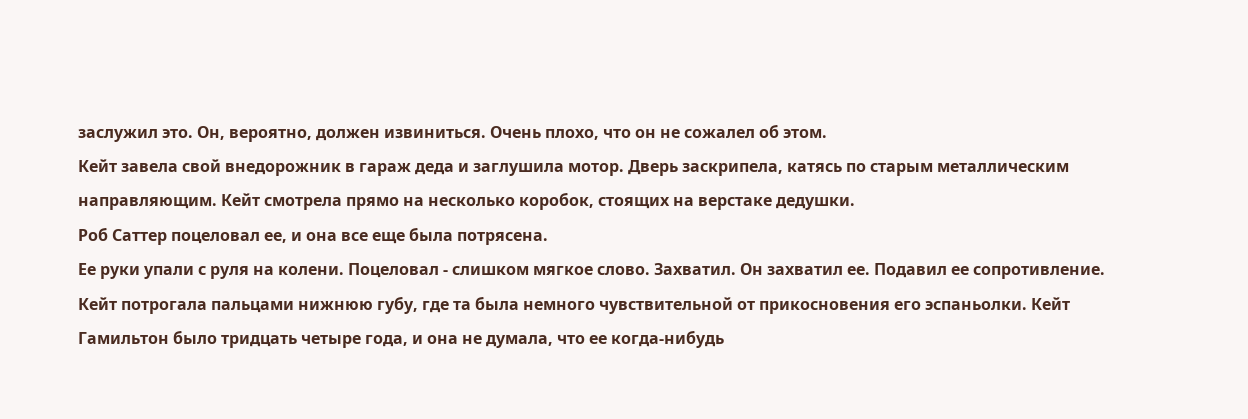заслужил это. Он, вероятно, должен извиниться. Очень плохо, что он не сожалел об этом.
Кейт завела свой внедорожник в гараж деда и заглушила мотор. Дверь заскрипела, катясь по старым металлическим направляющим. Кейт смотрела прямо на несколько коробок, стоящих на верстаке дедушки.
Роб Саттер поцеловал ее, и она все еще была потрясена.
Ее руки упали с руля на колени. Поцеловал - слишком мягкое слово. Захватил. Он захватил ее. Подавил ее сопротивление.
Кейт потрогала пальцами нижнюю губу, где та была немного чувствительной от прикосновения его эспаньолки. Кейт Гамильтон было тридцать четыре года, и она не думала, что ее когда-нибудь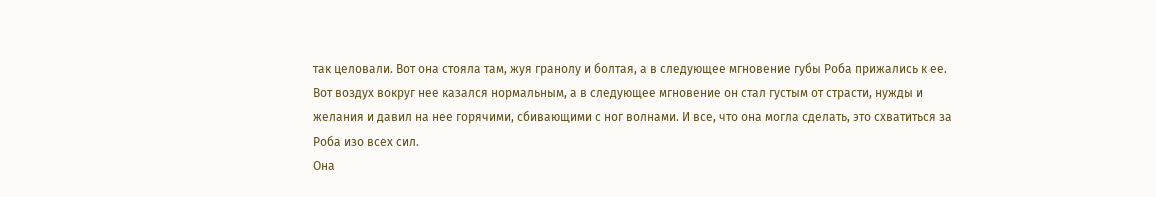так целовали. Вот она стояла там, жуя гранолу и болтая, а в следующее мгновение губы Роба прижались к ее.
Вот воздух вокруг нее казался нормальным, а в следующее мгновение он стал густым от страсти, нужды и желания и давил на нее горячими, сбивающими с ног волнами. И все, что она могла сделать, это схватиться за Роба изо всех сил.
Она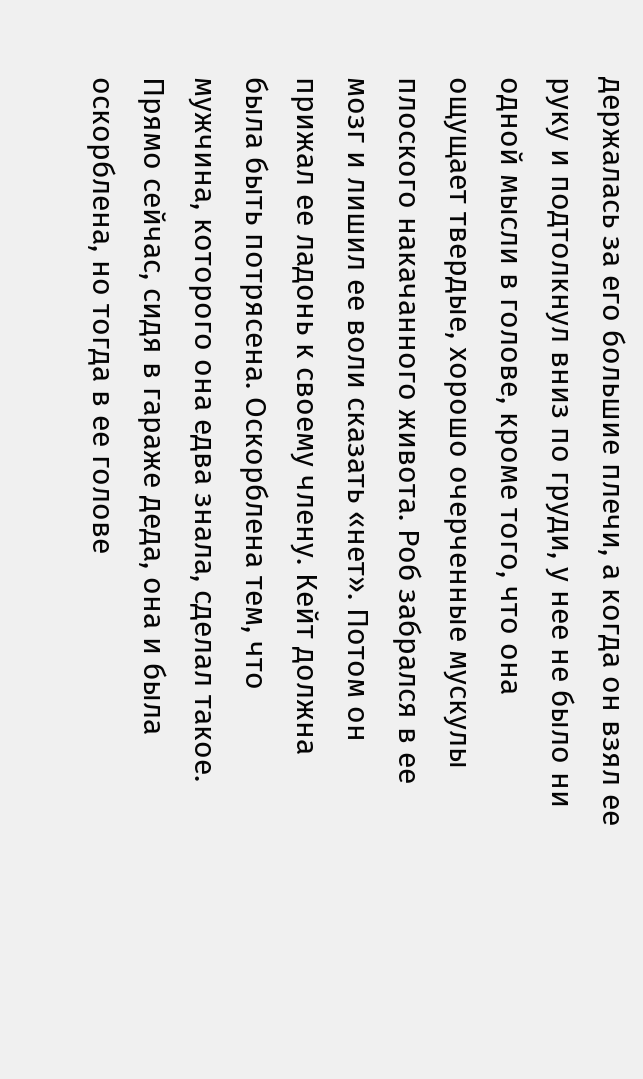держалась за его большие плечи, а когда он взял ее руку и подтолкнул вниз по груди, у нее не было ни одной мысли в голове, кроме того, что она ощущает твердые, хорошо очерченные мускулы плоского накачанного живота. Роб забрался в ее мозг и лишил ее воли сказать «нет». Потом он прижал ее ладонь к своему члену. Кейт должна была быть потрясена. Оскорблена тем, что мужчина, которого она едва знала, сделал такое. Прямо сейчас, сидя в гараже деда, она и была оскорблена, но тогда в ее голове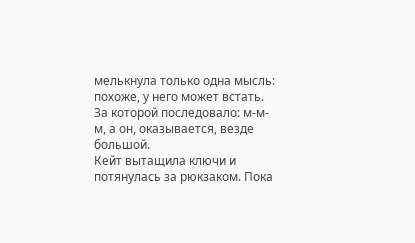мелькнула только одна мысль: похоже, у него может встать. За которой последовало: м-м-м, а он, оказывается, везде большой.
Кейт вытащила ключи и потянулась за рюкзаком. Пока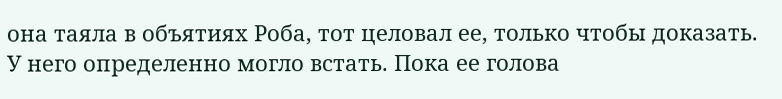она таяла в объятиях Роба, тот целовал ее, только чтобы доказать. У него определенно могло встать. Пока ее голова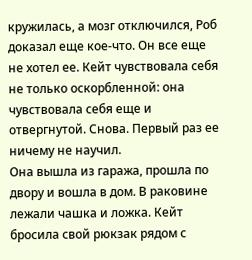кружилась, а мозг отключился, Роб доказал еще кое-что. Он все еще не хотел ее. Кейт чувствовала себя не только оскорбленной: она чувствовала себя еще и отвергнутой. Снова. Первый раз ее ничему не научил.
Она вышла из гаража, прошла по двору и вошла в дом. В раковине лежали чашка и ложка. Кейт бросила свой рюкзак рядом с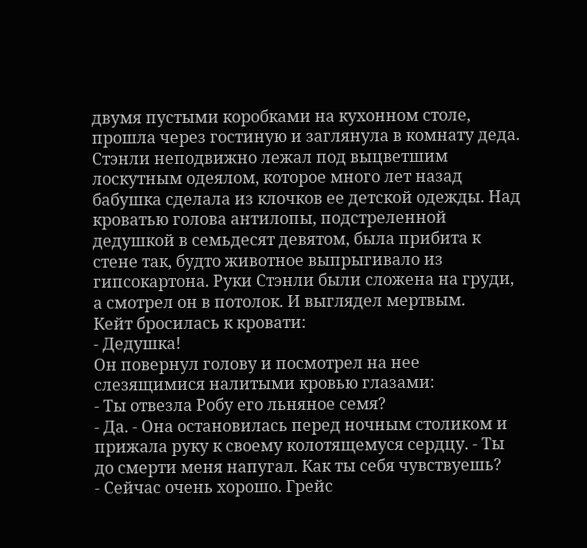двумя пустыми коробками на кухонном столе, прошла через гостиную и заглянула в комнату деда. Стэнли неподвижно лежал под выцветшим лоскутным одеялом, которое много лет назад бабушка сделала из клочков ее детской одежды. Над кроватью голова антилопы, подстреленной дедушкой в семьдесят девятом, была прибита к стене так, будто животное выпрыгивало из гипсокартона. Руки Стэнли были сложена на груди, а смотрел он в потолок. И выглядел мертвым.
Кейт бросилась к кровати:
- Дедушка!
Он повернул голову и посмотрел на нее слезящимися налитыми кровью глазами:
- Ты отвезла Робу его льняное семя?
- Да. - Она остановилась перед ночным столиком и прижала руку к своему колотящемуся сердцу. - Ты до смерти меня напугал. Как ты себя чувствуешь?
- Сейчас очень хорошо. Грейс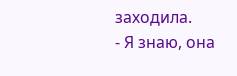заходила.
- Я знаю, она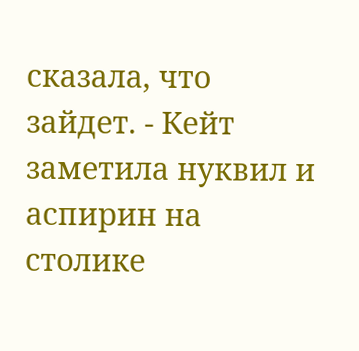сказала, что зайдет. - Кейт заметила нуквил и аспирин на столике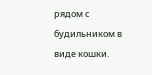рядом с будильником в виде кошки.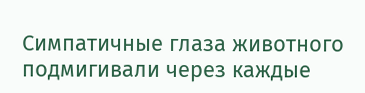Симпатичные глаза животного подмигивали через каждые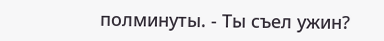полминуты. - Ты съел ужин?